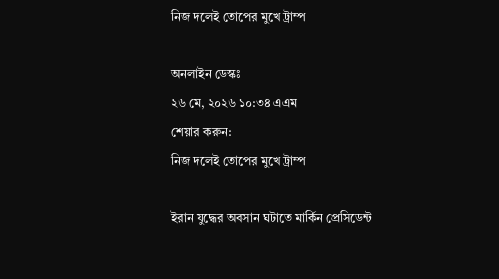নিজ দলেই তোপের মুখে ট্রাম্প

অনলাইন ডেস্কঃ
২৬ মে, ২০২৬ ১০:৩৪ এএম
শেয়ার করুন:
নিজ দলেই তোপের মুখে ট্রাম্প

ইরান যুদ্ধের অবসান ঘটাতে মার্কিন প্রেসিডেন্ট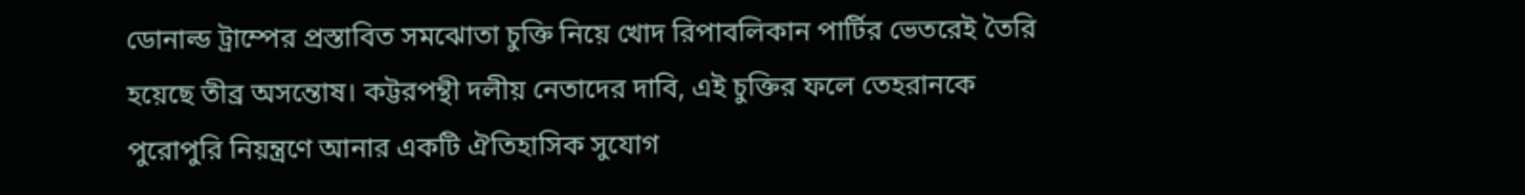ডোনাল্ড ট্রাম্পের প্রস্তাবিত সমঝোতা চুক্তি নিয়ে খোদ রিপাবলিকান পার্টির ভেতরেই তৈরি হয়েছে তীব্র অসন্তোষ। কট্টরপন্থী দলীয় নেতাদের দাবি, এই চুক্তির ফলে তেহরানকে পুরোপুরি নিয়ন্ত্রণে আনার একটি ঐতিহাসিক সুযোগ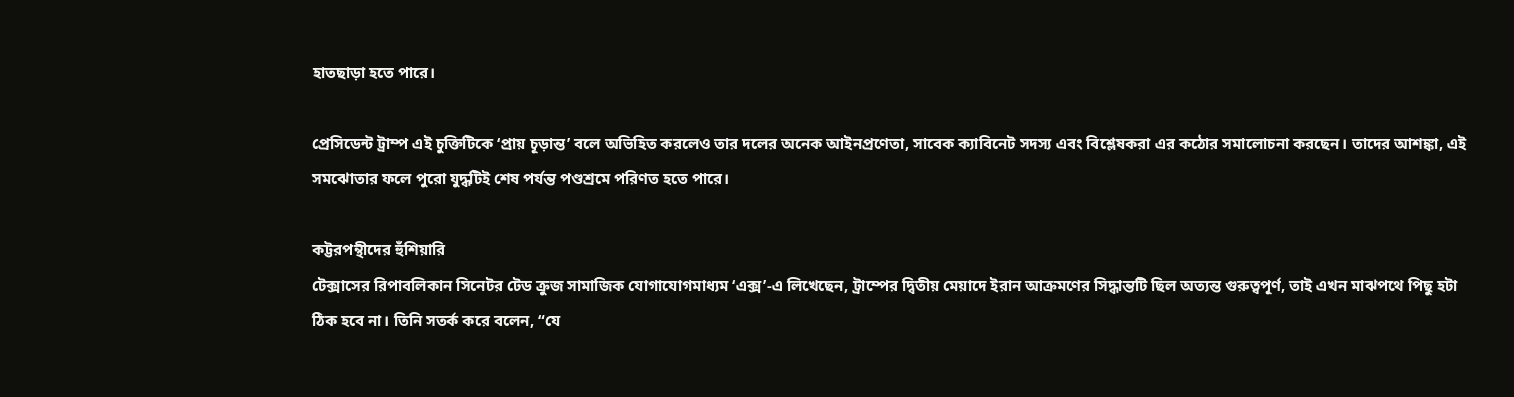হাতছাড়া হতে পারে।

প্রেসিডেন্ট ট্রাম্প এই চুক্তিটিকে ‘প্রায় চূড়ান্ত’ বলে অভিহিত করলেও তার দলের অনেক আইনপ্রণেতা, সাবেক ক্যাবিনেট সদস্য এবং বিশ্লেষকরা এর কঠোর সমালোচনা করছেন। তাদের আশঙ্কা, এই সমঝোতার ফলে পুরো যুদ্ধটিই শেষ পর্যন্ত পণ্ডশ্রমে পরিণত হতে পারে।

কট্টরপন্থীদের হুঁশিয়ারি
টেক্সাসের রিপাবলিকান সিনেটর টেড ক্রুজ সামাজিক যোগাযোগমাধ্যম ‘এক্স’-এ লিখেছেন, ট্রাম্পের দ্বিতীয় মেয়াদে ইরান আক্রমণের সিদ্ধান্তটি ছিল অত্যন্ত গুরুত্বপূর্ণ, তাই এখন মাঝপথে পিছু হটা ঠিক হবে না। তিনি সতর্ক করে বলেন, “যে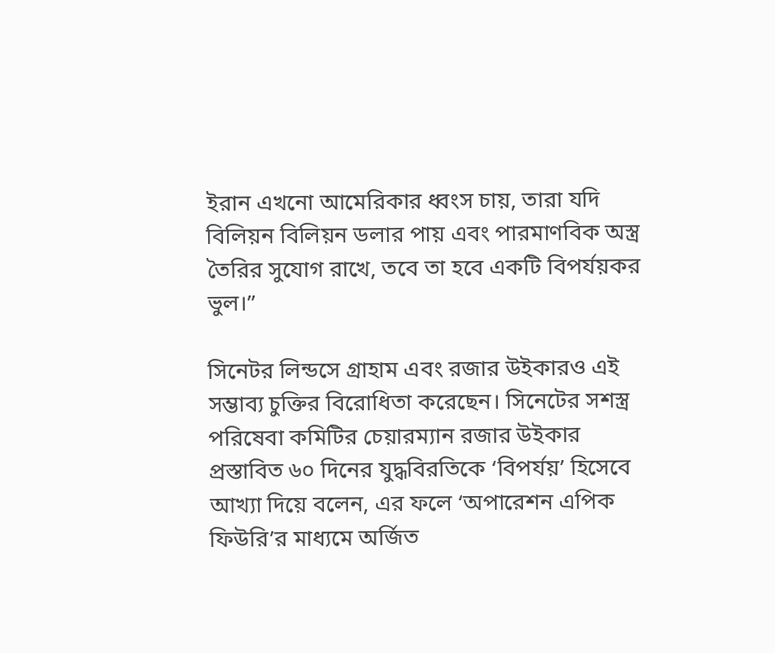ইরান এখনো আমেরিকার ধ্বংস চায়, তারা যদি বিলিয়ন বিলিয়ন ডলার পায় এবং পারমাণবিক অস্ত্র তৈরির সুযোগ রাখে, তবে তা হবে একটি বিপর্যয়কর ভুল।”

সিনেটর লিন্ডসে গ্রাহাম এবং রজার উইকারও এই সম্ভাব্য চুক্তির বিরোধিতা করেছেন। সিনেটের সশস্ত্র পরিষেবা কমিটির চেয়ারম্যান রজার উইকার প্রস্তাবিত ৬০ দিনের যুদ্ধবিরতিকে ‘বিপর্যয়’ হিসেবে আখ্যা দিয়ে বলেন, এর ফলে ‘অপারেশন এপিক ফিউরি’র মাধ্যমে অর্জিত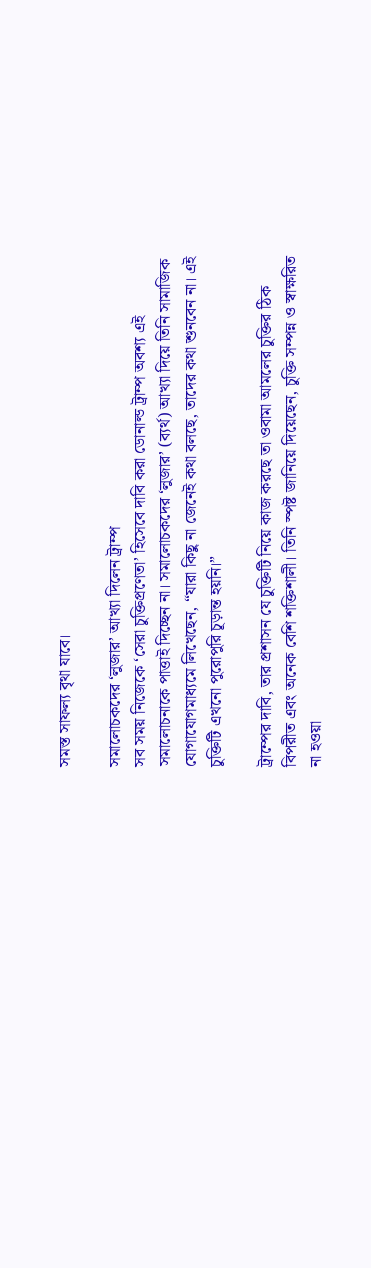সমস্ত সাফল্য বৃথা যাবে।

সমালোচকদের ‘লুজার’ আখ্যা দিলেন ট্রাম্প
সব সময় নিজেকে ‘সেরা চুক্তিপ্রণেতা’ হিসেবে দাবি করা ডোনাল্ড ট্রাম্প অবশ্য এই সমালোচনাকে পাত্তাই দিচ্ছেন না। সমালোচকদের ‘লুজার’ (ব্যর্থ) আখ্যা দিয়ে তিনি সামাজিক যোগাযোগমাধ্যমে লিখেছেন, “যারা কিছু না জেনেই কথা বলছে, তাদের কথা শুনবেন না। এই চুক্তিটি এখনো পুরোপুরি চূড়ান্ত হয়নি।”

ট্রাম্পের দাবি, তার প্রশাসন যে চুক্তিটি নিয়ে কাজ করছে তা ওবামা আমলের চুক্তির ঠিক বিপরীত এবং অনেক বেশি শক্তিশালী। তিনি স্পষ্ট জানিয়ে দিয়েছেন, চুক্তি সম্পন্ন ও স্বাক্ষরিত না হওয়া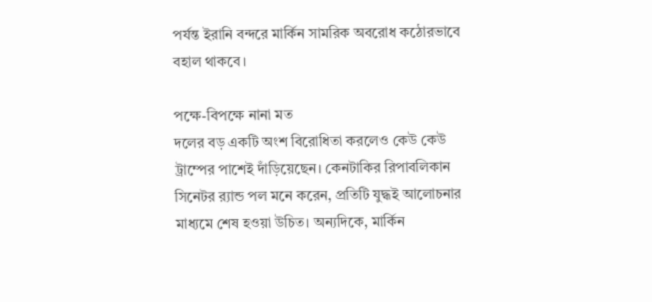পর্যন্ত ইরানি বন্দরে মার্কিন সামরিক অবরোধ কঠোরভাবে বহাল থাকবে।

পক্ষে-বিপক্ষে নানা মত
দলের বড় একটি অংশ বিরোধিতা করলেও কেউ কেউ ট্রাম্পের পাশেই দাঁড়িয়েছেন। কেনটাকির রিপাবলিকান সিনেটর র‍্যান্ড পল মনে করেন, প্রতিটি যুদ্ধই আলোচনার মাধ্যমে শেষ হওয়া উচিত। অন্যদিকে, মার্কিন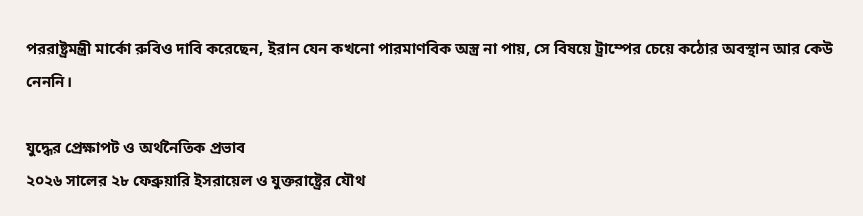পররাষ্ট্রমন্ত্রী মার্কো রুবিও দাবি করেছেন, ইরান যেন কখনো পারমাণবিক অস্ত্র না পায়, সে বিষয়ে ট্রাম্পের চেয়ে কঠোর অবস্থান আর কেউ নেননি।

যুদ্ধের প্রেক্ষাপট ও অর্থনৈতিক প্রভাব
২০২৬ সালের ২৮ ফেব্রুয়ারি ইসরায়েল ও যুক্তরাষ্ট্রের যৌথ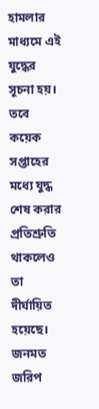হামলার মাধ্যমে এই যুদ্ধের সূচনা হয়। তবে কয়েক সপ্তাহের মধ্যে যুদ্ধ শেষ করার প্রতিশ্রুতি থাকলেও তা দীর্ঘায়িত হয়েছে। জনমত জরিপ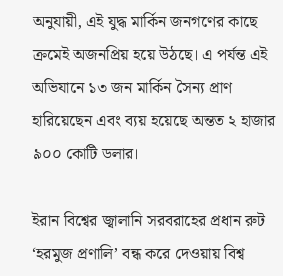অনুযায়ী, এই যুদ্ধ মার্কিন জনগণের কাছে ক্রমেই অজনপ্রিয় হয়ে উঠছে। এ পর্যন্ত এই অভিযানে ১৩ জন মার্কিন সৈন্য প্রাণ হারিয়েছেন এবং ব্যয় হয়েছে অন্তত ২ হাজার ৯০০ কোটি ডলার।

ইরান বিশ্বের জ্বালানি সরবরাহের প্রধান রুট ‘হরমুজ প্রণালি’ বন্ধ করে দেওয়ায় বিশ্ব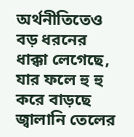অর্থনীতিতেও বড় ধরনের ধাক্কা লেগেছে, যার ফলে হু হু করে বাড়ছে জ্বালানি তেলের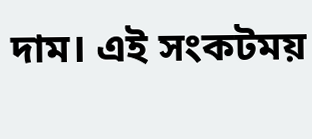দাম। এই সংকটময়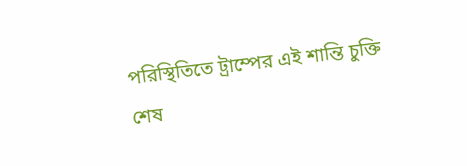পরিস্থিতিতে ট্রাম্পের এই শান্তি চুক্তি শেষ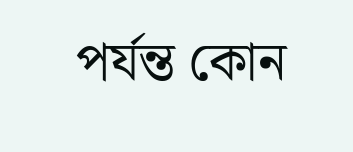পর্যন্ত কোন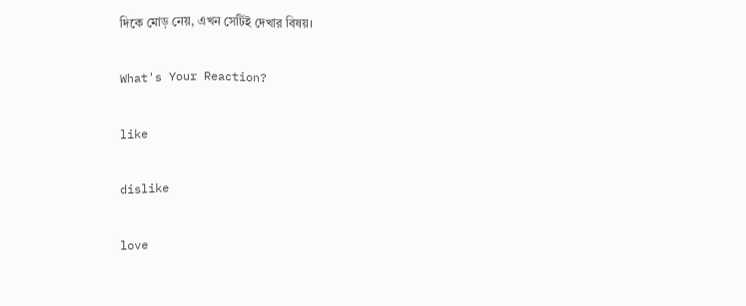দিকে মোড় নেয়, এখন সেটিই দেখার বিষয়।

What's Your Reaction?

like

dislike

love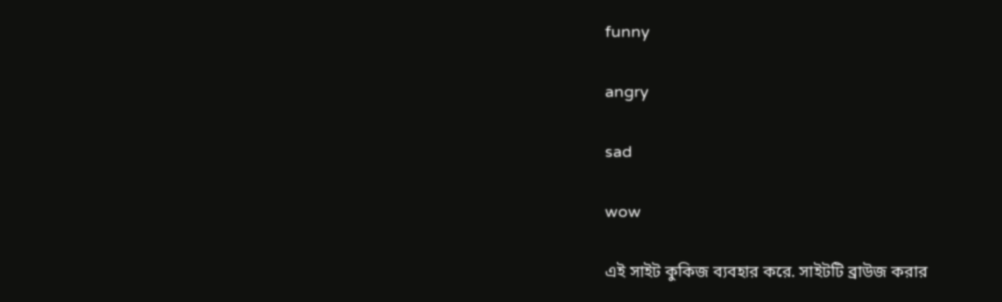funny

angry

sad

wow

এই সাইট কুকিজ ব্যবহার করে. সাইটটি ব্রাউজ করার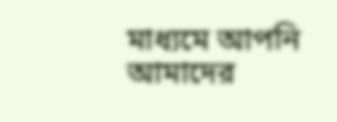মাধ্যমে আপনি আমাদের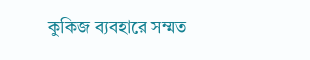কুকিজ ব্যবহারে সম্মত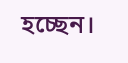হচ্ছেন।